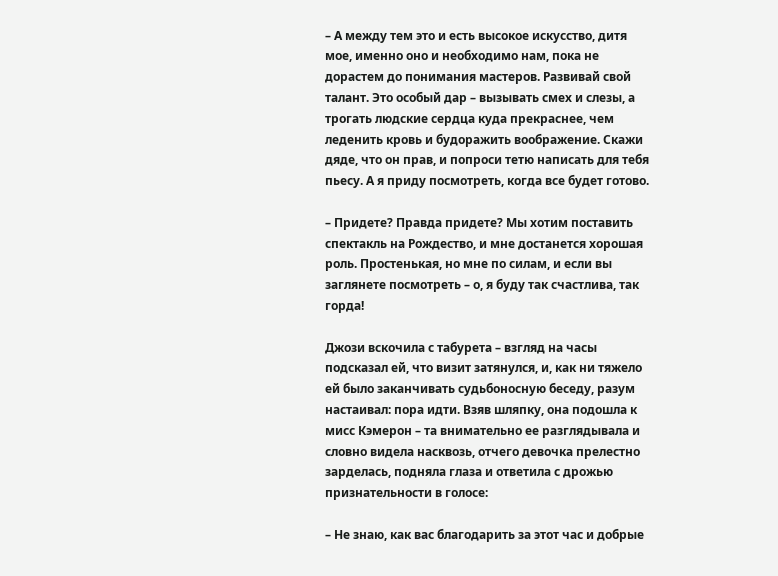– А между тем это и есть высокое искусство, дитя мое, именно оно и необходимо нам, пока не дорастем до понимания мастеров. Развивай свой талант. Это особый дар – вызывать смех и слезы, а трогать людские сердца куда прекраснее, чем леденить кровь и будоражить воображение. Скажи дяде, что он прав, и попроси тетю написать для тебя пьесу. А я приду посмотреть, когда все будет готово.

– Придете? Правда придете? Мы хотим поставить спектакль на Рождество, и мне достанется хорошая роль. Простенькая, но мне по силам, и если вы заглянете посмотреть – о, я буду так счастлива, так горда!

Джози вскочила с табурета – взгляд на часы подсказал ей, что визит затянулся, и, как ни тяжело ей было заканчивать судьбоносную беседу, разум настаивал: пора идти. Взяв шляпку, она подошла к мисс Кэмерон – та внимательно ее разглядывала и словно видела насквозь, отчего девочка прелестно зарделась, подняла глаза и ответила с дрожью признательности в голосе:

– Не знаю, как вас благодарить за этот час и добрые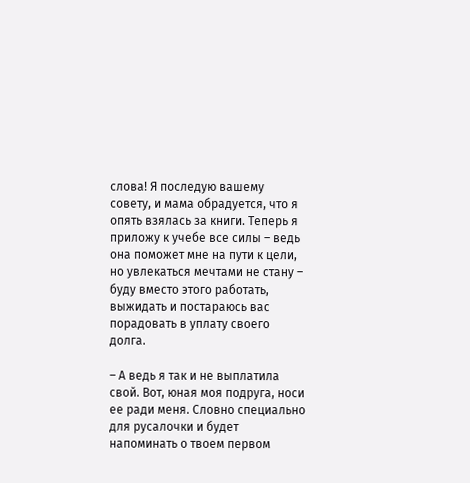слова! Я последую вашему совету, и мама обрадуется, что я опять взялась за книги. Теперь я приложу к учебе все силы – ведь она поможет мне на пути к цели, но увлекаться мечтами не стану – буду вместо этого работать, выжидать и постараюсь вас порадовать в уплату своего долга.

– А ведь я так и не выплатила свой. Вот, юная моя подруга, носи ее ради меня. Словно специально для русалочки и будет напоминать о твоем первом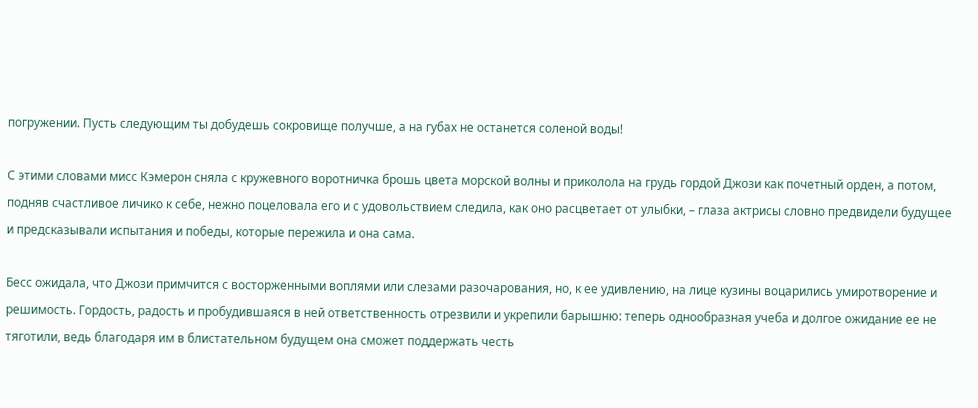погружении. Пусть следующим ты добудешь сокровище получше, а на губах не останется соленой воды!

С этими словами мисс Кэмерон сняла с кружевного воротничка брошь цвета морской волны и приколола на грудь гордой Джози как почетный орден, а потом, подняв счастливое личико к себе, нежно поцеловала его и с удовольствием следила, как оно расцветает от улыбки, – глаза актрисы словно предвидели будущее и предсказывали испытания и победы, которые пережила и она сама.

Бесс ожидала, что Джози примчится с восторженными воплями или слезами разочарования, но, к ее удивлению, на лице кузины воцарились умиротворение и решимость. Гордость, радость и пробудившаяся в ней ответственность отрезвили и укрепили барышню: теперь однообразная учеба и долгое ожидание ее не тяготили, ведь благодаря им в блистательном будущем она сможет поддержать честь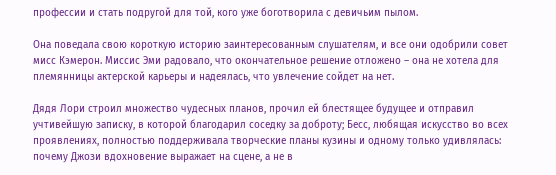профессии и стать подругой для той, кого уже боготворила с девичьим пылом.

Она поведала свою короткую историю заинтересованным слушателям, и все они одобрили совет мисс Кэмерон. Миссис Эми радовало, что окончательное решение отложено – она не хотела для племянницы актерской карьеры и надеялась, что увлечение сойдет на нет.

Дядя Лори строил множество чудесных планов, прочил ей блестящее будущее и отправил учтивейшую записку, в которой благодарил соседку за доброту; Бесс, любящая искусство во всех проявлениях, полностью поддерживала творческие планы кузины и одному только удивлялась: почему Джози вдохновение выражает на сцене, а не в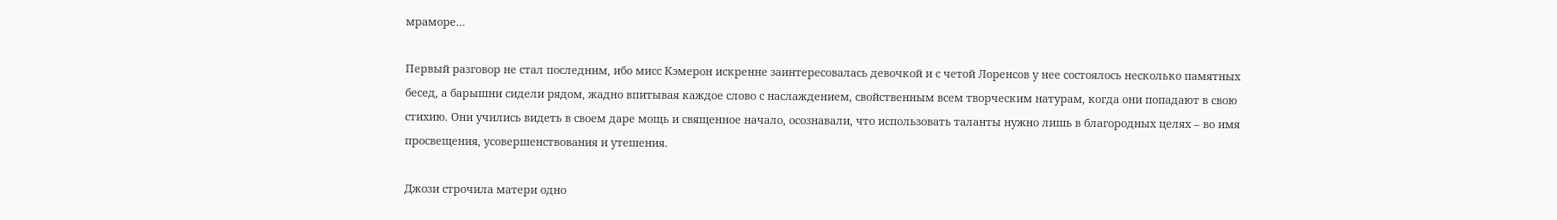мраморе…

Первый разговор не стал последним, ибо мисс Кэмерон искренне заинтересовалась девочкой и с четой Лоренсов у нее состоялось несколько памятных бесед, а барышни сидели рядом, жадно впитывая каждое слово с наслаждением, свойственным всем творческим натурам, когда они попадают в свою стихию. Они учились видеть в своем даре мощь и священное начало, осознавали, что использовать таланты нужно лишь в благородных целях – во имя просвещения, усовершенствования и утешения.

Джози строчила матери одно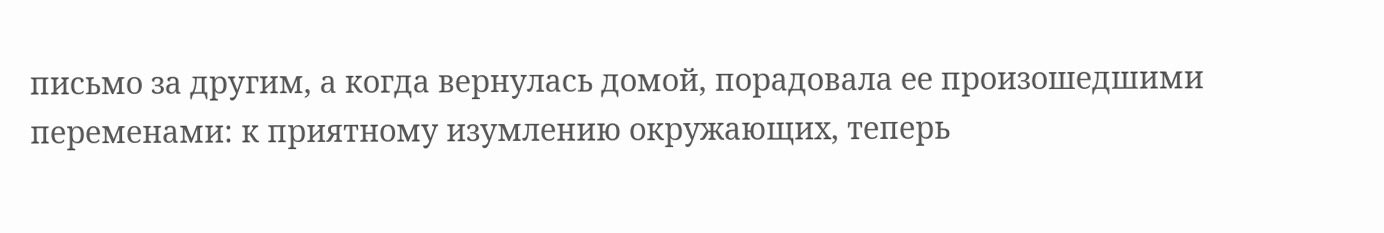письмо за другим, а когда вернулась домой, порадовала ее произошедшими переменами: к приятному изумлению окружающих, теперь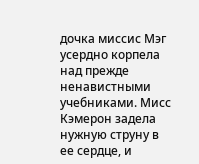дочка миссис Мэг усердно корпела над прежде ненавистными учебниками. Мисс Кэмерон задела нужную струну в ее сердце, и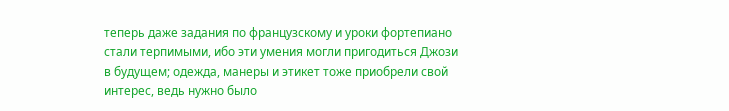теперь даже задания по французскому и уроки фортепиано стали терпимыми, ибо эти умения могли пригодиться Джози в будущем; одежда, манеры и этикет тоже приобрели свой интерес, ведь нужно было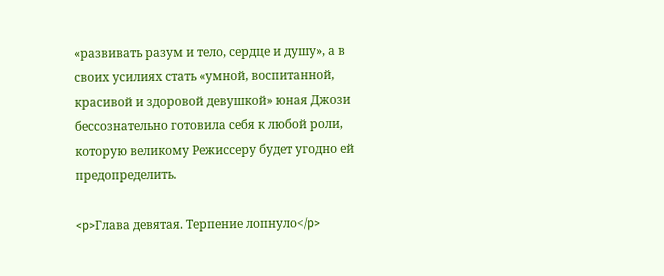«развивать разум и тело, сердце и душу», а в своих усилиях стать «умной, воспитанной, красивой и здоровой девушкой» юная Джози бессознательно готовила себя к любой роли, которую великому Режиссеру будет угодно ей предопределить.

<p>Глава девятая. Терпение лопнуло</p>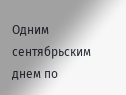Одним сентябрьским днем по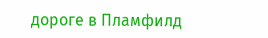дороге в Пламфилд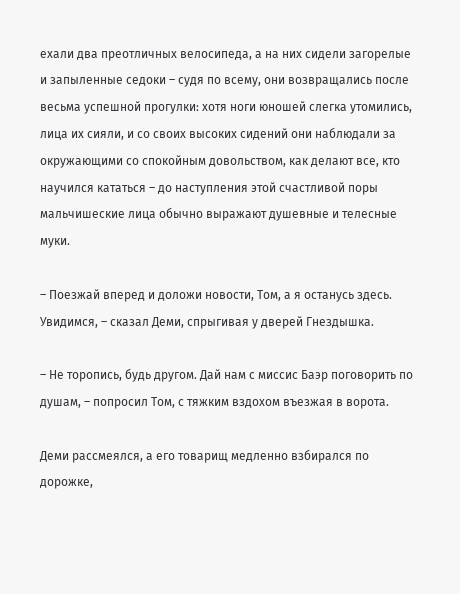ехали два преотличных велосипеда, а на них сидели загорелые и запыленные седоки – судя по всему, они возвращались после весьма успешной прогулки: хотя ноги юношей слегка утомились, лица их сияли, и со своих высоких сидений они наблюдали за окружающими со спокойным довольством, как делают все, кто научился кататься – до наступления этой счастливой поры мальчишеские лица обычно выражают душевные и телесные муки.

– Поезжай вперед и доложи новости, Том, а я останусь здесь. Увидимся, – сказал Деми, спрыгивая у дверей Гнездышка.

– Не торопись, будь другом. Дай нам с миссис Баэр поговорить по душам, – попросил Том, с тяжким вздохом въезжая в ворота.

Деми рассмеялся, а его товарищ медленно взбирался по дорожке,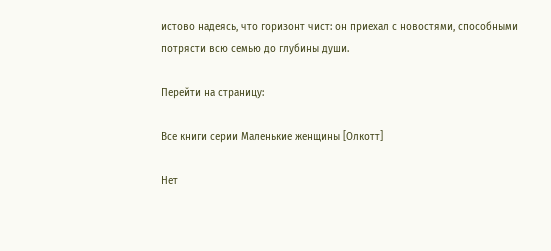истово надеясь, что горизонт чист: он приехал с новостями, способными потрясти всю семью до глубины души.

Перейти на страницу:

Все книги серии Маленькие женщины [Олкотт]

Нет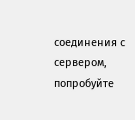соединения с сервером, попробуйте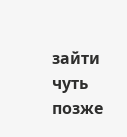зайти чуть позже